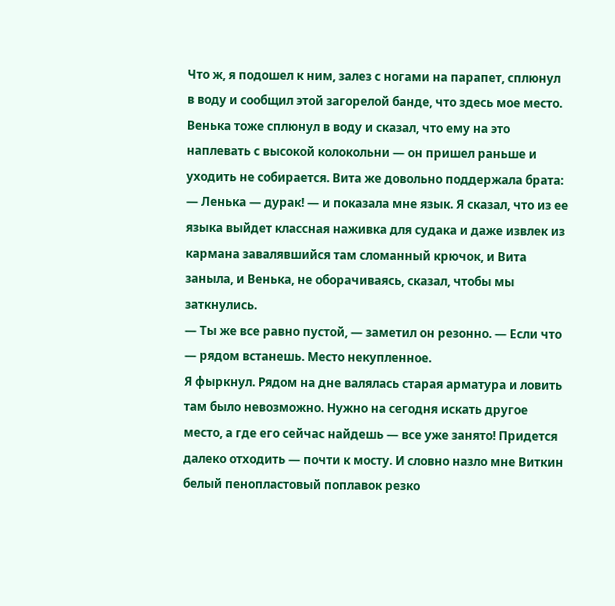Что ж, я подошел к ним, залез с ногами на парапет, сплюнул в воду и сообщил этой загорелой банде, что здесь мое место. Венька тоже сплюнул в воду и сказал, что ему на это наплевать с высокой колокольни — он пришел раньше и уходить не собирается. Вита же довольно поддержала брата:
— Ленька — дурак! — и показала мне язык. Я сказал, что из ее языка выйдет классная наживка для судака и даже извлек из кармана завалявшийся там сломанный крючок, и Вита заныла, и Венька, не оборачиваясь, сказал, чтобы мы заткнулись.
— Ты же все равно пустой, — заметил он резонно. — Если что — рядом встанешь. Место некупленное.
Я фыркнул. Рядом на дне валялась старая арматура и ловить там было невозможно. Нужно на сегодня искать другое место, а где его сейчас найдешь — все уже занято! Придется далеко отходить — почти к мосту. И словно назло мне Виткин белый пенопластовый поплавок резко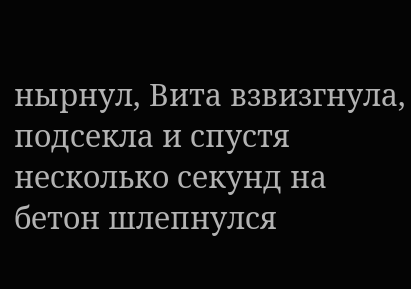нырнул, Вита взвизгнула, подсекла и спустя несколько секунд на бетон шлепнулся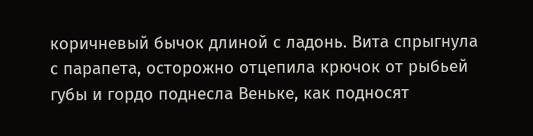коричневый бычок длиной с ладонь. Вита спрыгнула с парапета, осторожно отцепила крючок от рыбьей губы и гордо поднесла Веньке, как подносят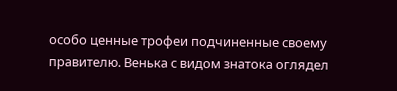особо ценные трофеи подчиненные своему правителю. Венька с видом знатока оглядел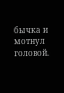бычка и мотнул головой.